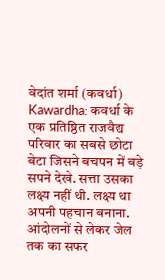वेदांत शर्मा (कवर्धा)
Kawardha: कवर्धा के एक प्रतिष्ठित राजवैद्य परिवार का सबसे छोटा बेटा जिसने बचपन में बड़े सपने देखे. सत्ता उसका लक्ष्य नहीं थी. लक्ष्य था अपनी पहचान बनाना. आंदोलनों से लेकर जेल तक का सफर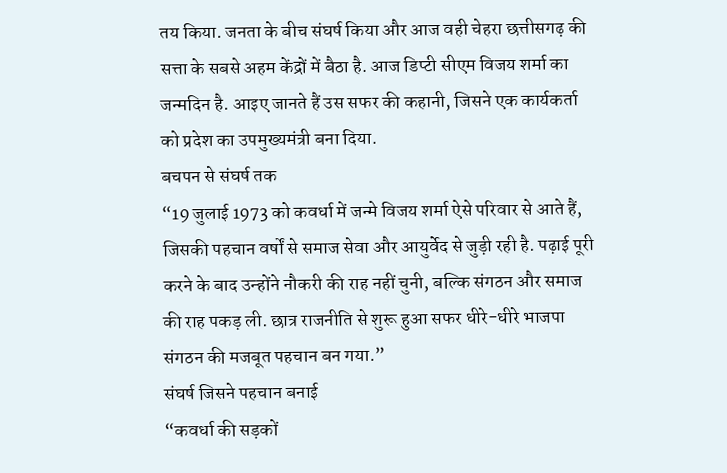तय किया. जनता के बीच संघर्ष किया और आज वही चेहरा छत्तीसगढ़ की सत्ता के सबसे अहम केंद्रों में बैठा है. आज डिप्टी सीएम विजय शर्मा का जन्मदिन है. आइए जानते हैं उस सफर की कहानी, जिसने एक कार्यकर्ता को प्रदेश का उपमुख्यमंत्री बना दिया.
बचपन से संघर्ष तक
“19 जुलाई 1973 को कवर्धा में जन्मे विजय शर्मा ऐसे परिवार से आते हैं, जिसकी पहचान वर्षों से समाज सेवा और आयुर्वेद से जुड़ी रही है. पढ़ाई पूरी करने के बाद उन्होंने नौकरी की राह नहीं चुनी, बल्कि संगठन और समाज की राह पकड़ ली. छात्र राजनीति से शुरू हुआ सफर धीरे-धीरे भाजपा संगठन की मजबूत पहचान बन गया.”
संघर्ष जिसने पहचान बनाई
“कवर्धा की सड़कों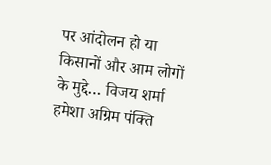पर आंदोलन हो या किसानों और आम लोगों के मुद्दे… विजय शर्मा हमेशा अग्रिम पंक्ति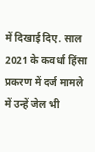में दिखाई दिए. साल 2021 के कवर्धा हिंसा प्रकरण में दर्ज मामले में उन्हें जेल भी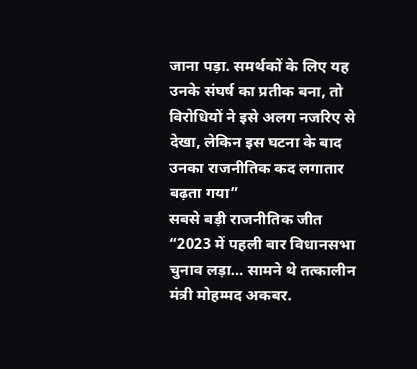जाना पड़ा. समर्थकों के लिए यह उनके संघर्ष का प्रतीक बना, तो विरोधियों ने इसे अलग नजरिए से देखा, लेकिन इस घटना के बाद उनका राजनीतिक कद लगातार बढ़ता गया”
सबसे बड़ी राजनीतिक जीत
“2023 में पहली बार विधानसभा चुनाव लड़ा… सामने थे तत्कालीन मंत्री मोहम्मद अकबर.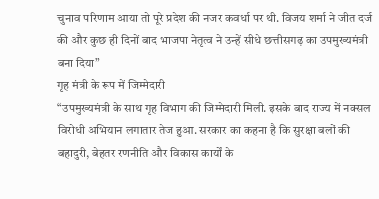चुनाव परिणाम आया तो पूरे प्रदेश की नजर कवर्धा पर थी. विजय शर्मा ने जीत दर्ज की और कुछ ही दिनों बाद भाजपा नेतृत्व ने उन्हें सीधे छत्तीसगढ़ का उपमुख्यमंत्री बना दिया”
गृह मंत्री के रूप में जिम्मेदारी
“उपमुख्यमंत्री के साथ गृह विभाग की जिम्मेदारी मिली. इसके बाद राज्य में नक्सल विरोधी अभियान लगातार तेज हुआ. सरकार का कहना है कि सुरक्षा बलों की बहादुरी, बेहतर रणनीति और विकास कार्यों के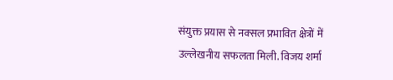संयुक्त प्रयास से नक्सल प्रभावित क्षेत्रों में उल्लेखनीय सफलता मिली. विजय शर्मा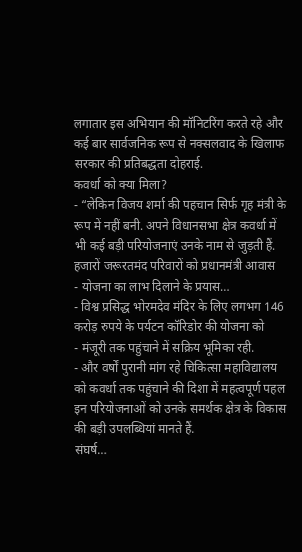लगातार इस अभियान की मॉनिटरिंग करते रहे और कई बार सार्वजनिक रूप से नक्सलवाद के खिलाफ सरकार की प्रतिबद्धता दोहराई.
कवर्धा को क्या मिला?
- “लेकिन विजय शर्मा की पहचान सिर्फ गृह मंत्री के रूप में नहीं बनी. अपने विधानसभा क्षेत्र कवर्धा में भी कई बड़ी परियोजनाएं उनके नाम से जुड़ती हैं. हजारों जरूरतमंद परिवारों को प्रधानमंत्री आवास
- योजना का लाभ दिलाने के प्रयास…
- विश्व प्रसिद्ध भोरमदेव मंदिर के लिए लगभग 146 करोड़ रुपये के पर्यटन कॉरिडोर की योजना को
- मंजूरी तक पहुंचाने में सक्रिय भूमिका रही.
- और वर्षों पुरानी मांग रहे चिकित्सा महाविद्यालय को कवर्धा तक पहुंचाने की दिशा में महत्वपूर्ण पहल इन परियोजनाओं को उनके समर्थक क्षेत्र के विकास की बड़ी उपलब्धियां मानते हैं.
संघर्ष…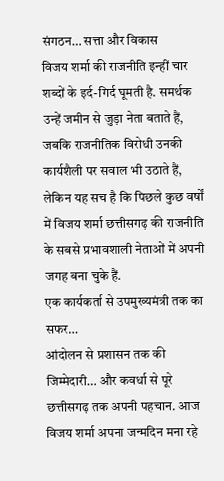संगठन… सत्ता और विकास
विजय शर्मा की राजनीति इन्हीं चार शब्दों के इर्द-गिर्द घूमती है. समर्थक उन्हें जमीन से जुड़ा नेता बताते हैं, जबकि राजनीतिक विरोधी उनकी कार्यशैली पर सवाल भी उठाते हैं, लेकिन यह सच है कि पिछले कुछ वर्षों में विजय शर्मा छत्तीसगढ़ की राजनीति के सबसे प्रभावशाली नेताओं में अपनी जगह बना चुके हैं.
एक कार्यकर्ता से उपमुख्यमंत्री तक का सफर…
आंदोलन से प्रशासन तक की जिम्मेदारी… और कवर्धा से पूरे छत्तीसगढ़ तक अपनी पहचान. आज विजय शर्मा अपना जन्मदिन मना रहे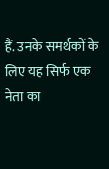हैं. उनके समर्थकों के लिए यह सिर्फ एक नेता का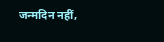जन्मदिन नहीं,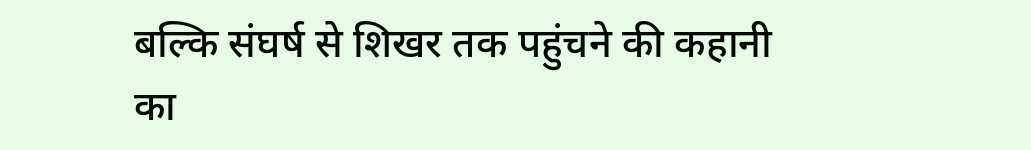बल्कि संघर्ष से शिखर तक पहुंचने की कहानी का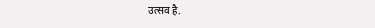उत्सव है.